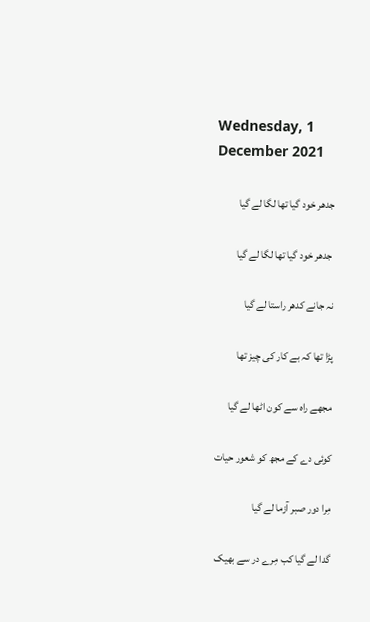Wednesday, 1 December 2021

جدھر خود گیا تھا لگا لے گیا

 جدھر خود گیا تھا لگا لے گیا

نہ جانے کدھر راستا لے گیا

پڑا تھا کہ بے کار کی چیز تھا

مجھے راہ سے کون اٹھا لے گیا

کوئی دے کے مجھ کو شعور حیات

مِرا دور صبر آزما لے گیا

گدا لے گیا کب مِرے در سے بھیک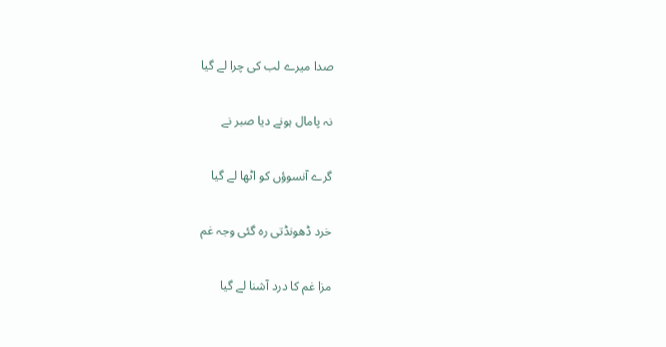صدا میرے لب کی چرا لے گیا

نہ پامال ہونے دیا صبر نے

گرے آنسوؤں کو اٹھا لے گیا

خرد ڈھونڈتی رہ گئی وجہ غم

مزا غم کا درد آشنا لے گیا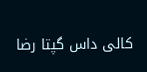کالی داس گپتا رضا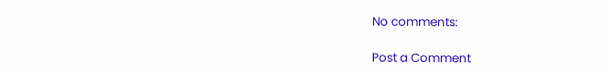No comments:

Post a Comment